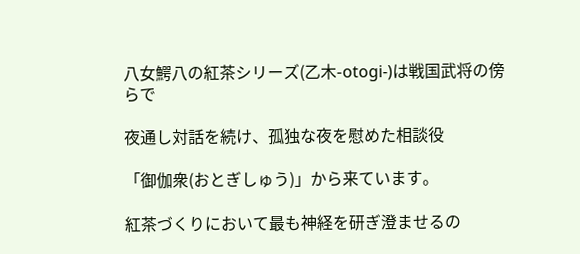八女鰐八の紅茶シリーズ(乙木-otogi-)は戦国武将の傍らで

夜通し対話を続け、孤独な夜を慰めた相談役

「御伽衆(おとぎしゅう)」から来ています。

紅茶づくりにおいて最も神経を研ぎ澄ませるの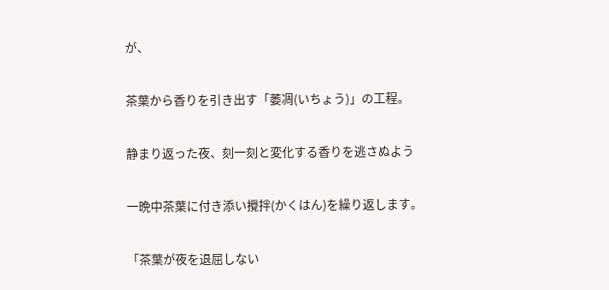が、

茶葉から香りを引き出す「萎凋(いちょう)」の工程。

静まり返った夜、刻一刻と変化する香りを逃さぬよう

一晩中茶葉に付き添い攪拌(かくはん)を繰り返します。

「茶葉が夜を退屈しない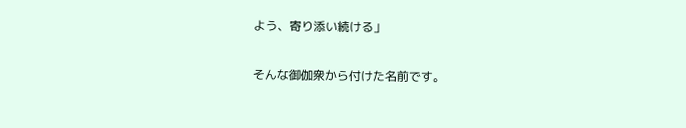よう、寄り添い続ける」

そんな御伽衆から付けた名前です。